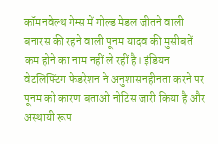कॉमनवेल्थ गेम्स में गोल्ड मेडल जीतने वाली बनारस की रहने वाली पूनम यादव की मुसीबतें कम होने का नाम नहीं ले रहीं है। इंडियन वेटलिफ्टिंग फेडरेशन ने अनुशासनहीनता करने पर पूनम को कारण बताओ नोटिस जारी किया है और अस्थायी रूप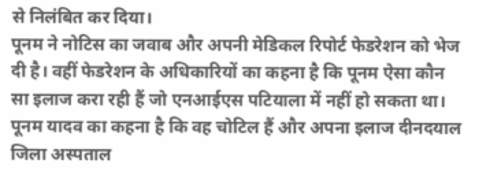से निलंबित कर दिया।
पूनम ने नोटिस का जवाब और अपनी मेडिकल रिपोर्ट फेडरेशन को भेज दी है। वहीं फेडरेशन के अधिकारियों का कहना है कि पूनम ऐसा कौन सा इलाज करा रही हैं जो एनआईएस पटियाला में नहीं हो सकता था। पूनम यादव का कहना है कि वह चोटिल हैं और अपना इलाज दीनदयाल जिला अस्पताल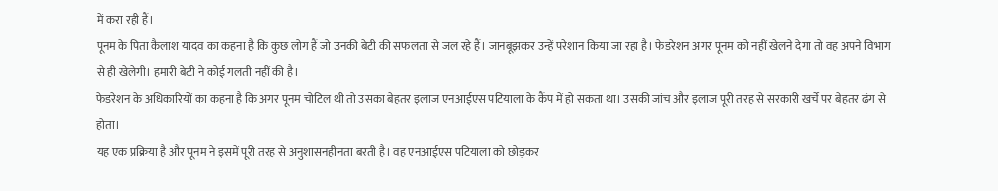में करा रही हैं।
पूनम के पिता कैलाश यादव का कहना है कि कुछ लोग हैं जो उनकी बेटी की सफलता से जल रहे हैं। जानबूझकर उन्हें परेशान किया जा रहा है। फेडरेशन अगर पूनम को नहीं खेलने देगा तो वह अपने विभाग से ही खेलेगी। हमारी बेटी ने कोई गलती नहीं की है।
फेडरेशन के अधिकारियों का कहना है कि अगर पूनम चोटिल थी तो उसका बेहतर इलाज एनआईएस पटियाला के कैंप में हो सकता था। उसकी जांच और इलाज पूरी तरह से सरकारी खर्चे पर बेहतर ढंग से होता।
यह एक प्रक्रिया है और पूनम ने इसमें पूरी तरह से अनुशासनहीनता बरती है। वह एनआईएस पटियाला को छोड़कर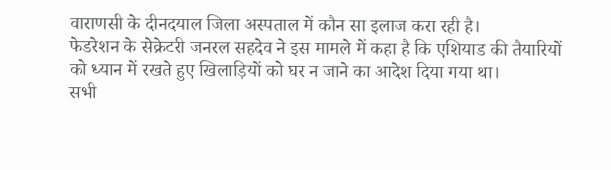वाराणसी के दीनदयाल जिला अस्पताल में कौन सा इलाज करा रही है।
फेडरेशन के सेक्रेटरी जनरल सहदेव ने इस मामले में कहा है कि एशियाड की तैयारियों को ध्यान में रखते हुए खिलाड़ियों को घर न जाने का आदेश दिया गया था।
सभी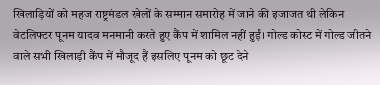खिलाड़ियों को महज राष्ट्रमंडल खेलों के सम्मान समारोह में जाने की इजाजत थी लेकिन वेटलिफ्टर पूनम यादव मनमानी करते हुए कैंप में शामिल नहीं हुईं। गोल्ड कोस्ट में गोल्ड जीतने वाले सभी खिलाड़ी कैंप में मौजूद हैं इसलिए पूनम को छूट देने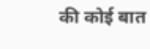की कोई बात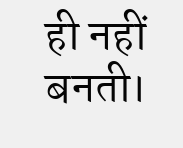ही नहीं बनती।